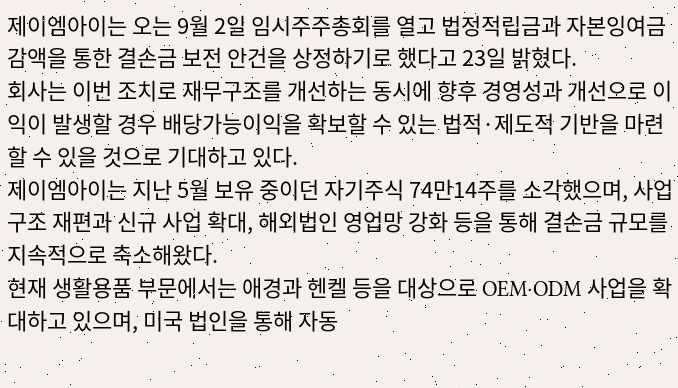제이엠아이는 오는 9월 2일 임시주주총회를 열고 법정적립금과 자본잉여금 감액을 통한 결손금 보전 안건을 상정하기로 했다고 23일 밝혔다.
회사는 이번 조치로 재무구조를 개선하는 동시에 향후 경영성과 개선으로 이익이 발생할 경우 배당가능이익을 확보할 수 있는 법적·제도적 기반을 마련할 수 있을 것으로 기대하고 있다.
제이엠아이는 지난 5월 보유 중이던 자기주식 74만14주를 소각했으며, 사업구조 재편과 신규 사업 확대, 해외법인 영업망 강화 등을 통해 결손금 규모를 지속적으로 축소해왔다.
현재 생활용품 부문에서는 애경과 헨켈 등을 대상으로 OEM·ODM 사업을 확대하고 있으며, 미국 법인을 통해 자동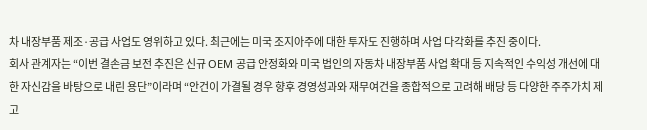차 내장부품 제조·공급 사업도 영위하고 있다. 최근에는 미국 조지아주에 대한 투자도 진행하며 사업 다각화를 추진 중이다.
회사 관계자는 “이번 결손금 보전 추진은 신규 OEM 공급 안정화와 미국 법인의 자동차 내장부품 사업 확대 등 지속적인 수익성 개선에 대한 자신감을 바탕으로 내린 용단”이라며 “안건이 가결될 경우 향후 경영성과와 재무여건을 종합적으로 고려해 배당 등 다양한 주주가치 제고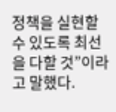정책을 실현할 수 있도록 최선을 다할 것”이라고 말했다.